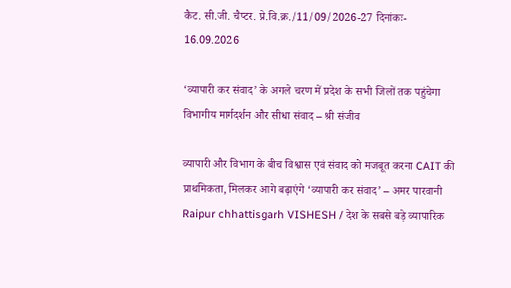कैट. सी.जी. चैप्टर. प्रे.वि.क्र./11/09/2026-27 दिनांकः- 16.09.2026

‘व्यापारी कर संवाद’ के अगले चरण में प्रदेश के सभी जिलों तक पहुंचेगा विभागीय मार्गदर्शन और सीधा संवाद – श्री संजीव

व्यापारी और विभाग के बीच विश्वास एवं संवाद को मजबूत करना CAIT की प्राथमिकता, मिलकर आगे बढ़ाएंगे ‘व्यापारी कर संवाद’ – अमर पारवानी
Raipur chhattisgarh VISHESH / देश के सबसे बड़े व्यापारिक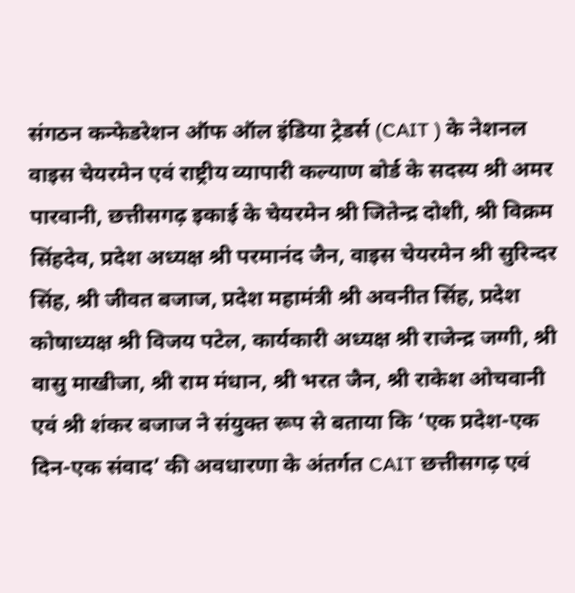संगठन कन्फेडरेशन ऑफ ऑल इंडिया ट्रेडर्स (CAIT ) के नेशनल वाइस चेयरमेन एवं राष्ट्रीय व्यापारी कल्याण बोर्ड के सदस्य श्री अमर पारवानी, छत्तीसगढ़ इकाई के चेयरमेन श्री जितेन्द्र दोशी, श्री विक्रम सिंहदेव, प्रदेश अध्यक्ष श्री परमानंद जैन, वाइस चेयरमेन श्री सुरिन्दर सिंह, श्री जीवत बजाज, प्रदेश महामंत्री श्री अवनीत सिंह, प्रदेश कोषाध्यक्ष श्री विजय पटेल, कार्यकारी अध्यक्ष श्री राजेन्द्र जग्गी, श्री वासु माखीजा, श्री राम मंधान, श्री भरत जैन, श्री राकेश ओचवानी एवं श्री शंकर बजाज ने संयुक्त रूप से बताया कि ‘एक प्रदेश-एक दिन-एक संवाद’ की अवधारणा के अंतर्गत CAIT छत्तीसगढ़ एवं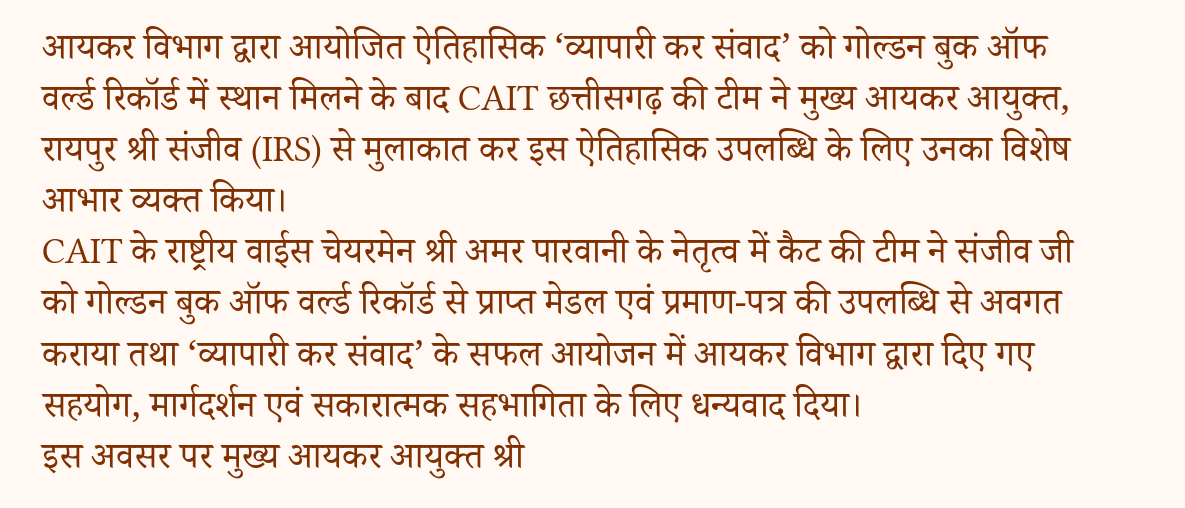आयकर विभाग द्वारा आयोजित ऐतिहासिक ‘व्यापारी कर संवाद’ को गोल्डन बुक ऑफ वर्ल्ड रिकॉर्ड में स्थान मिलने के बाद CAIT छत्तीसगढ़ की टीम ने मुख्य आयकर आयुक्त, रायपुर श्री संजीव (IRS) से मुलाकात कर इस ऐतिहासिक उपलब्धि के लिए उनका विशेष आभार व्यक्त किया।
CAIT के राष्ट्रीय वाईस चेयरमेन श्री अमर पारवानी के नेतृत्व में कैट की टीम ने संजीव जी को गोल्डन बुक ऑफ वर्ल्ड रिकॉर्ड से प्राप्त मेडल एवं प्रमाण-पत्र की उपलब्धि से अवगत कराया तथा ‘व्यापारी कर संवाद’ के सफल आयोजन में आयकर विभाग द्वारा दिए गए सहयोग, मार्गदर्शन एवं सकारात्मक सहभागिता के लिए धन्यवाद दिया।
इस अवसर पर मुख्य आयकर आयुक्त श्री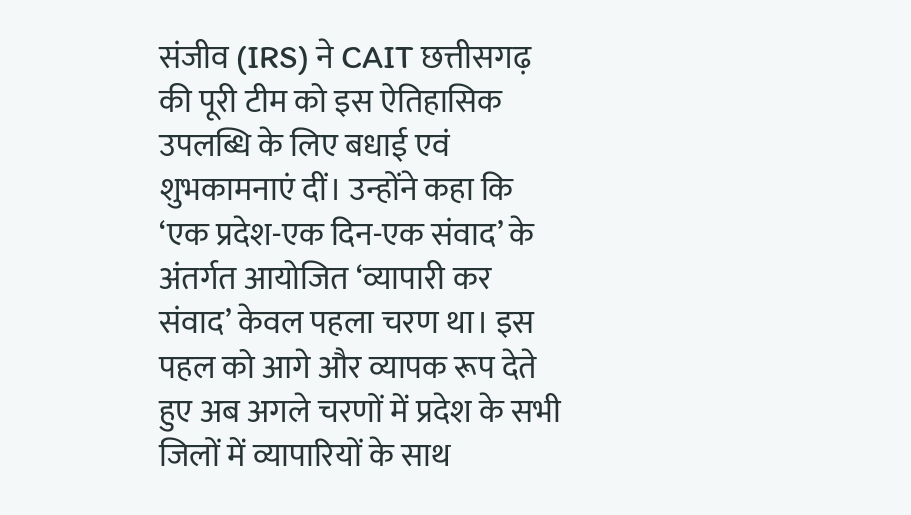संजीव (IRS) ने CAIT छत्तीसगढ़ की पूरी टीम को इस ऐतिहासिक उपलब्धि के लिए बधाई एवं शुभकामनाएं दीं। उन्होंने कहा कि ‘एक प्रदेश-एक दिन-एक संवाद’ के अंतर्गत आयोजित ‘व्यापारी कर संवाद’ केवल पहला चरण था। इस पहल को आगे और व्यापक रूप देते हुए अब अगले चरणों में प्रदेश के सभी जिलों में व्यापारियों के साथ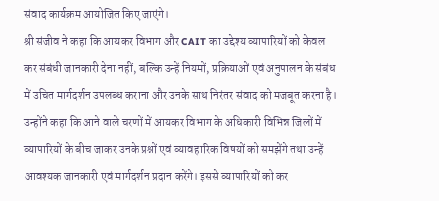संवाद कार्यक्रम आयोजित किए जाएंगे।
श्री संजीव ने कहा कि आयकर विभाग और CAIT का उद्देश्य व्यापारियों को केवल कर संबंधी जानकारी देना नहीं, बल्कि उन्हें नियमों, प्रक्रियाओं एवं अनुपालन के संबंध में उचित मार्गदर्शन उपलब्ध कराना और उनके साथ निरंतर संवाद को मजबूत करना है।
उन्होंने कहा कि आने वाले चरणों में आयकर विभाग के अधिकारी विभिन्न जिलों में व्यापारियों के बीच जाकर उनके प्रश्नों एवं व्यावहारिक विषयों को समझेंगे तथा उन्हें आवश्यक जानकारी एवं मार्गदर्शन प्रदान करेंगे। इससे व्यापारियों को कर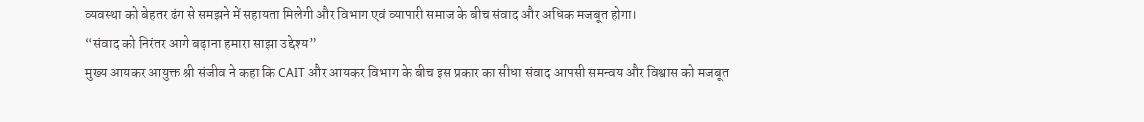व्यवस्था को बेहतर ढंग से समझने में सहायता मिलेगी और विभाग एवं व्यापारी समाज के बीच संवाद और अधिक मजबूत होगा।
“संवाद को निरंतर आगे बढ़ाना हमारा साझा उद्देश्य”
मुख्य आयकर आयुक्त श्री संजीव ने कहा कि CAIT और आयकर विभाग के बीच इस प्रकार का सीधा संवाद आपसी समन्वय और विश्वास को मजबूत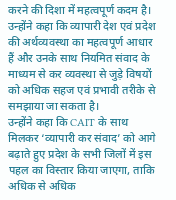करने की दिशा में महत्वपूर्ण कदम है। उन्होंने कहा कि व्यापारी देश एवं प्रदेश की अर्थव्यवस्था का महत्वपूर्ण आधार हैं और उनके साथ नियमित संवाद के माध्यम से कर व्यवस्था से जुड़े विषयों को अधिक सहज एवं प्रभावी तरीके से समझाया जा सकता है।
उन्होंने कहा कि CAIT के साथ मिलकर ‘व्यापारी कर संवाद’ को आगे बढ़ाते हुए प्रदेश के सभी जिलों में इस पहल का विस्तार किया जाएगा, ताकि अधिक से अधिक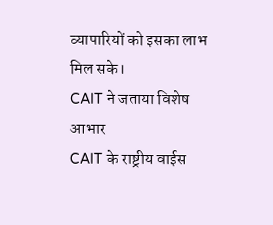व्यापारियों को इसका लाभ मिल सके।
CAIT ने जताया विशेष आभार
CAIT के राष्ट्रीय वाईस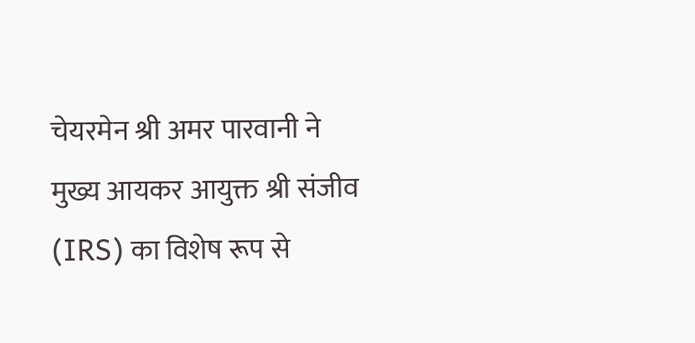चेयरमेन श्री अमर पारवानी ने मुख्य आयकर आयुक्त श्री संजीव (IRS) का विशेष रूप से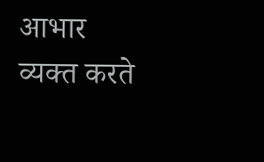आभार व्यक्त करते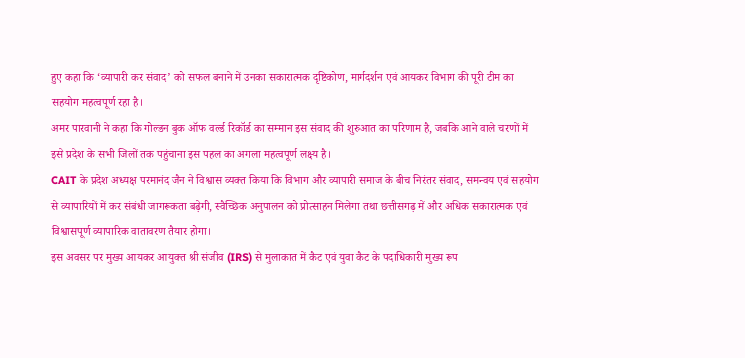हुए कहा कि ‘व्यापारी कर संवाद’ को सफल बनाने में उनका सकारात्मक दृष्टिकोण, मार्गदर्शन एवं आयकर विभाग की पूरी टीम का सहयोग महत्वपूर्ण रहा है।
अमर पारवानी ने कहा कि गोल्डन बुक ऑफ वर्ल्ड रिकॉर्ड का सम्मान इस संवाद की शुरुआत का परिणाम है, जबकि आने वाले चरणों में इसे प्रदेश के सभी जिलों तक पहुंचाना इस पहल का अगला महत्वपूर्ण लक्ष्य है।
CAIT के प्रदेश अध्यक्ष परमानंद जैन ने विश्वास व्यक्त किया कि विभाग और व्यापारी समाज के बीच निरंतर संवाद, समन्वय एवं सहयोग से व्यापारियों में कर संबंधी जागरूकता बढ़ेगी, स्वैच्छिक अनुपालन को प्रोत्साहन मिलेगा तथा छत्तीसगढ़ में और अधिक सकारात्मक एवं विश्वासपूर्ण व्यापारिक वातावरण तैयार होगा।
इस अवसर पर मुख्य आयकर आयुक्त श्री संजीव (IRS) से मुलाकात में कैट एवं युवा कैट के पदाधिकारी मुख्य रूप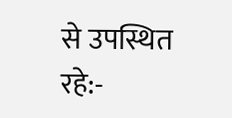से उपस्थित रहे:-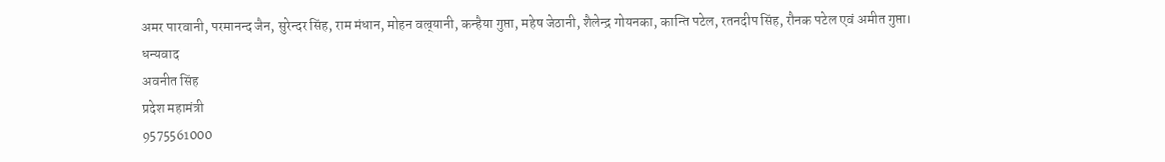अमर पारवानी, परमानन्द जैन, सुरेन्दर सिंह, राम मंधान, मोहन वल्र्यानी, कन्हैया गुप्ता, महेष जेठानी, शैलेन्द्र गोयनका, कान्ति पटेल, रतनदीप सिंह, रौनक पटेल एवं अमीत गुप्ता।
धन्यवाद
अवनीत सिंह
प्रदेश महामंत्री
9575561000